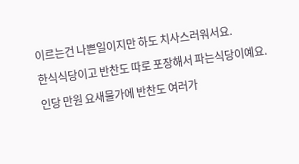이르는건 나쁜일이지만 하도 치사스러워서요.
한식식당이고 반찬도 따로 포장해서 파는식당이예요.
인당 만원 요새물가에 반찬도 여러가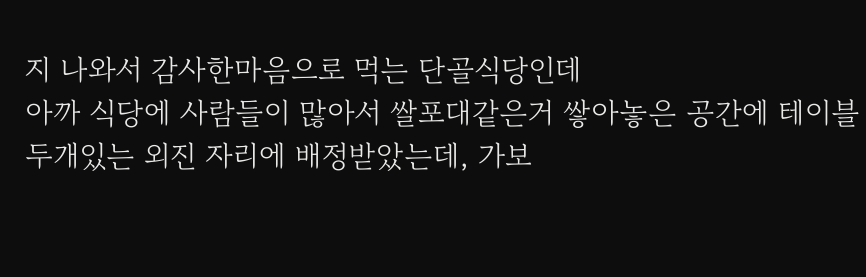지 나와서 감사한마음으로 먹는 단골식당인데
아까 식당에 사람들이 많아서 쌀포대같은거 쌓아놓은 공간에 테이블 두개있는 외진 자리에 배정받았는데, 가보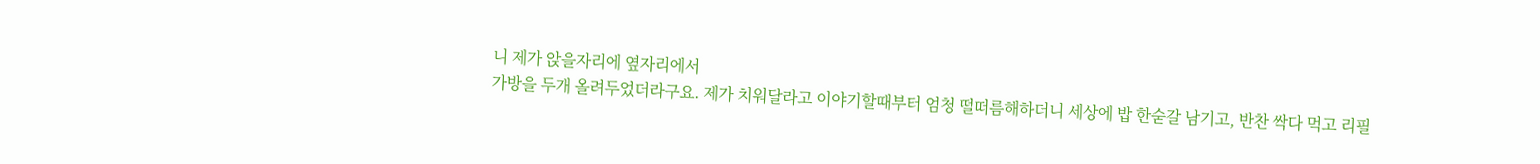니 제가 앉을자리에 옆자리에서
가방을 두개 올려두었더라구요. 제가 치워달라고 이야기할때부터 엄청 떨떠름해하더니 세상에 밥 한숟갈 남기고, 반찬 싹다 먹고 리필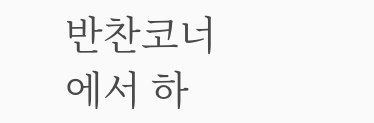반찬코너에서 하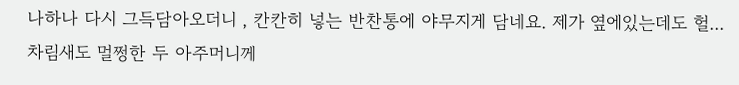나하나 다시 그득담아오더니 , 칸칸히 넣는 반찬통에 야무지게 담네요. 제가 옆에있는데도 헐... 차림새도 멀쩡한 두 아주머니께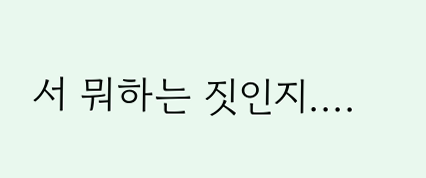서 뭐하는 짓인지....